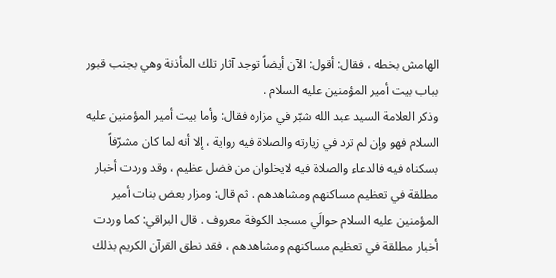الهامش بخطه ، فقال: أقول: الآن أيضاً توجد آثار تلك المأذنة وهي بجنب قبور بباب بيت أمير المؤمنين عليه السلام .
وذكر العلامة السيد عبد الله شبّر في مزاره فقال: وأما بيت أمير المؤمنين عليه السلام فهو وإن لم ترد في زيارته والصلاة فيه رواية ، إلا أنه لما كان مشرّفاً بسكناه فيه فالدعاء والصلاة فيه لايخلوان من فضل عظيم ، وقد وردت أخبار مطلقة في تعظيم مساكنهم ومشاهدهم . ثم قال: ومزار بعض بنات أمير المؤمنين عليه السلام حوالَي مسجد الكوفة معروف . قال البراقي: كما وردت أخبار مطلقة في تعظيم مساكنهم ومشاهدهم ، فقد نطق القرآن الكريم بذلك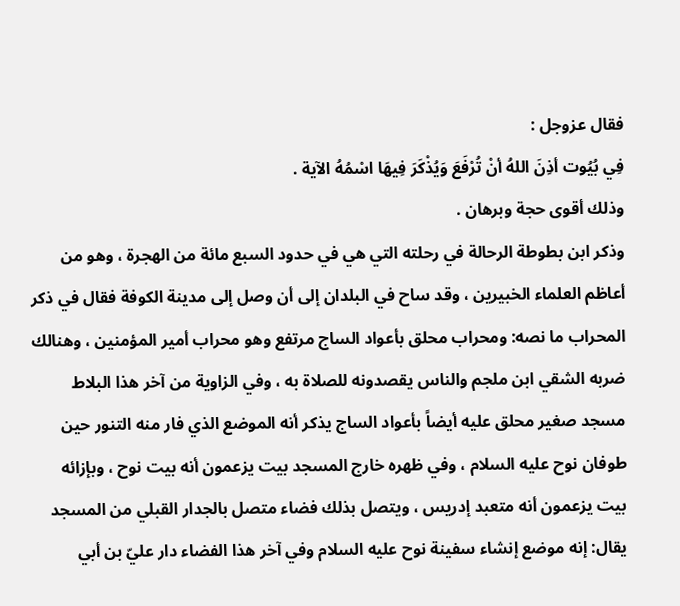فقال عزوجل :
فِي بُيُوت أذِنَ اللهُ أنْ تُرْفَعَ وَيُذْكَرَ فِيهَا اسْمُهُ الآية .
وذلك أقوى حجة وبرهان .
وذكر ابن بطوطة الرحالة في رحلته التي هي في حدود السبع مائة من الهجرة ، وهو من أعاظم العلماء الخبيرين ، وقد ساح في البلدان إلى أن وصل إلى مدينة الكوفة فقال في ذكر المحراب ما نصه: ومحراب محلق بأعواد الساج مرتفع وهو محراب أمير المؤمنين ، وهنالك ضربه الشقي ابن ملجم والناس يقصدونه للصلاة به ، وفي الزاوية من آخر هذا البلاط مسجد صغير محلق عليه أيضاً بأعواد الساج يذكر أنه الموضع الذي فار منه التنور حين طوفان نوح عليه السلام ، وفي ظهره خارج المسجد بيت يزعمون أنه بيت نوح ، وبإزائه بيت يزعمون أنه متعبد إدريس ، ويتصل بذلك فضاء متصل بالجدار القبلي من المسجد يقال: إنه موضع إنشاء سفينة نوح عليه السلام وفي آخر هذا الفضاء دار عليّ بن أبي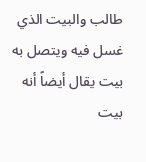طالب والبيت الذي غسل فيه ويتصل به بيت يقال أيضاً أنه بيت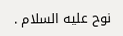نوح عليه السلام .